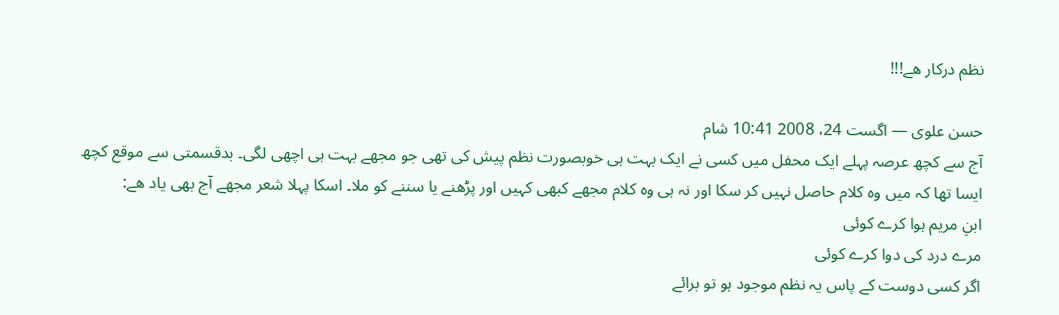نظم درکار ھے!!!

حسن علوی — اگست 24، 2008 10:41 شام
آج سے کچھ عرصہ پہلے ایک محفل میں کسی نے ایک بہت ہی خوبصورت نظم پیش کی تھی جو مجھے بہت ہی اچھی لگی۔ بدقسمتی سے موقع کچھ ایسا تھا کہ میں وہ کلام حاصل نہیں کر سکا اور نہ ہی وہ کلام مجھے کبھی کہیں اور پڑھنے یا سننے کو ملا۔ اسکا پہلا شعر مجھے آج بھی یاد ھے:
ابنِ مریم ہوا کرے کوئی
مرے درد کی دوا کرے کوئی
اگر کسی دوست کے پاس یہ نظم موجود ہو تو برائے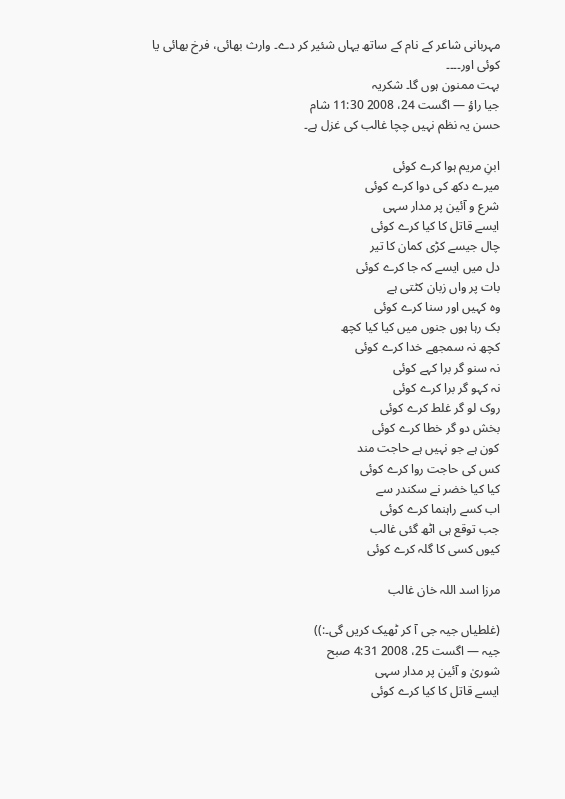مہربانی شاعر کے نام کے ساتھ یہاں شئیر کر دے۔ وارث بھائی، فرخ بھائی یا کوئی اور۔۔۔۔
بہت ممنون ہوں گا۔ شکریہ
جیا راؤ — اگست 24، 2008 11:30 شام
حسن یہ نظم نہیں چچا غالب کی غزل ہے۔

ابنِ مریم ہوا کرے کوئی
میرے دکھ کی دوا کرے کوئی
شرع و آئین پر مدار سہی
ایسے قاتل کا کیا کرے کوئی
چال جیسے کڑی کمان کا تیر
دل میں ایسے کہ جا کرے کوئی
بات پر واں زبان کٹتی ہے
وہ کہیں اور سنا کرے کوئی
بک رہا ہوں جنوں میں کیا کیا کچھ
کچھ نہ سمجھے خدا کرے کوئی
نہ سنو گر برا کہے کوئی
نہ کہو گر برا کرے کوئی
روک لو گر غلط کرے کوئی
بخش دو گر خطا کرے کوئی
کون ہے جو نہیں ہے حاجت مند
کس کی حاجت روا کرے کوئی
کیا کیا خضر نے سکندر سے
اب کسے راہنما کرے کوئی
جب توقع ہی اٹھ گئی غالب
کیوں کسی کا گلہ کرے کوئی

مرزا اسد اللہ خان غالب

(غلطیاں جیہ جی آ کر ٹھیک کریں گی۔:))
جیہ — اگست 25، 2008 4:31 صبح
شوریٰ و آئین پر مدار سہی
ایسے قاتل کا کیا کرے کوئی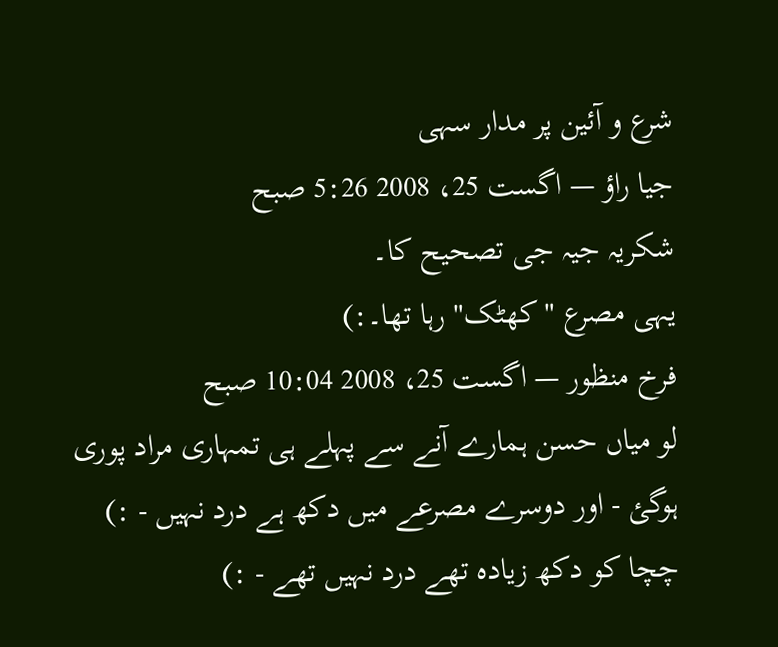شرع و آئین پر مدار سہی
جیا راؤ — اگست 25، 2008 5:26 صبح
شکریہ جیہ جی تصحیح کا۔
یہی مصرع "کھٹک" رہا تھا۔:)
فرخ منظور — اگست 25، 2008 10:04 صبح
لو میاں‌ حسن ہمارے آنے سے پہلے ہی تمہاری مراد پوری ہوگئ - اور دوسرے مصرعے میں دکھ ہے درد نہیں - :) چچا کو دکھ زیادہ تھے درد نہیں‌ تھے - :)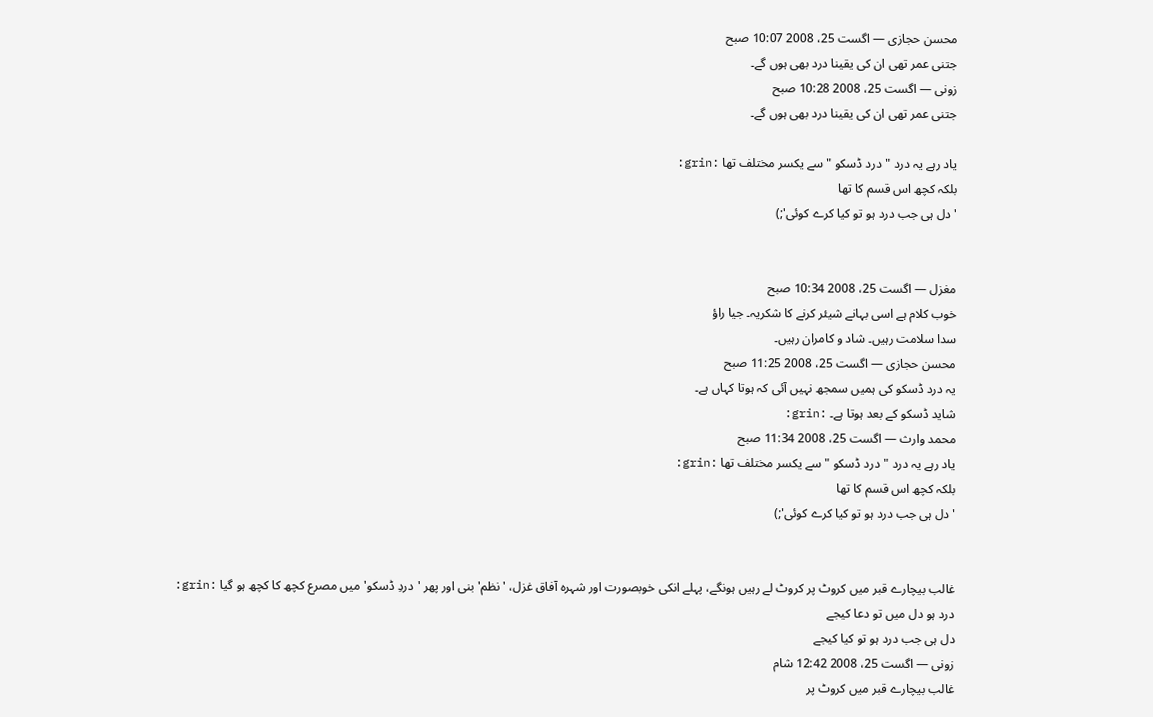محسن حجازی — اگست 25، 2008 10:07 صبح
جتنی عمر تھی ان کی یقینا درد بھی ہوں گے۔
زونی — اگست 25، 2008 10:28 صبح
جتنی عمر تھی ان کی یقینا درد بھی ہوں گے۔

یاد رہے یہ درد "درد ڈسکو " سے یکسر مختلف تھا :grin:
بلکہ کچھ اس قسم کا تھا
' دل ہی جب درد ہو تو کیا کرے کوئی';)


مغزل — اگست 25، 2008 10:34 صبح
خوب کلام ہے اسی بہانے شیئر کرنے کا شکریہ۔ جیا راؤ
سدا سلامت رہیں۔ شاد و کامران رہیں۔
محسن حجازی — اگست 25، 2008 11:25 صبح
یہ درد ڈسکو کی ہمیں سمجھ نہیں آئی کہ ہوتا کہاں ہے۔
شاید ڈسکو کے بعد ہوتا ہے۔ :grin:
محمد وارث — اگست 25، 2008 11:34 صبح
یاد رہے یہ درد "درد ڈسکو " سے یکسر مختلف تھا :grin:
بلکہ کچھ اس قسم کا تھا
' دل ہی جب درد ہو تو کیا کرے کوئی';)


غالب بیچارے قبر میں کروٹ پر کروٹ لے رہیں ہونگے، پہلے انکی خوبصورت اور شہرہ آفاق غزل، 'نظم' بنی اور پھر 'دردِ ڈسکو' میں مصرع کچھ کا کچھ ہو گیا :grin:
درد ہو دل میں تو دعا کیجے
دل ہی جب درد ہو تو کیا کیجے
زونی — اگست 25، 2008 12:42 شام
غالب بیچارے قبر میں کروٹ پر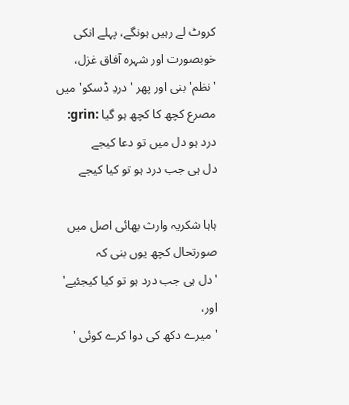کروٹ لے رہیں ہونگے، پہلے انکی خوبصورت اور شہرہ آفاق غزل، 'نظم' بنی اور پھر 'دردِ ڈسکو' میں مصرع کچھ کا کچھ ہو گیا :grin:
درد ہو دل میں تو دعا کیجے
دل ہی جب درد ہو تو کیا کیجے

ہاہا شکریہ وارث بھائی اصل میں صورتحال کچھ یوں بنی کہ
'دل ہی جب درد ہو تو کیا کیجئیے'
اور،
'میرے دکھ کی دوا کرے کوئی '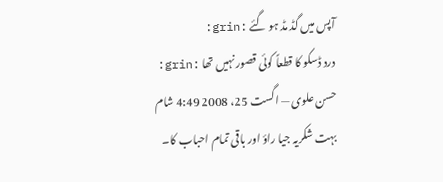آپس میں گڈ مڈ ہو گئے :grin:
درد ڈسکو کا قطعاً کوئی قصور نہیں تھا :grin:
حسن علوی — اگست 25، 2008 4:49 شام
بہت شکریہ جیا راؤ اور باقی تمام احباب کا۔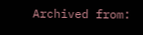Archived from: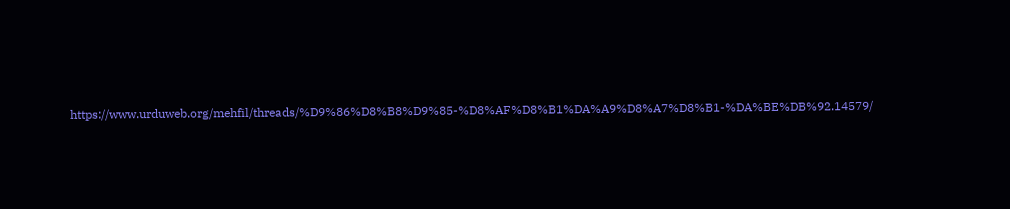https://www.urduweb.org/mehfil/threads/%D9%86%D8%B8%D9%85-%D8%AF%D8%B1%DA%A9%D8%A7%D8%B1-%DA%BE%DB%92.14579/